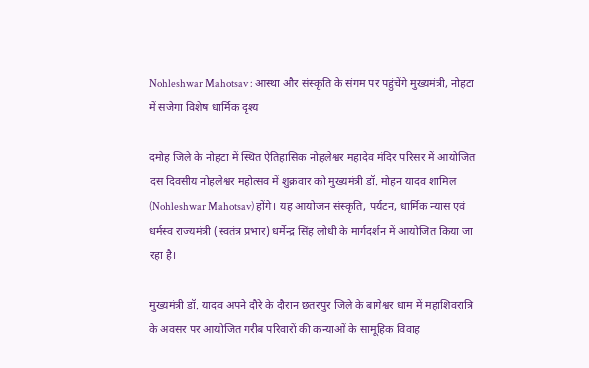Nohleshwar Mahotsav : आस्था और संस्कृति के संगम पर पहुंचेंगे मुख्यमंत्री, नोहटा में सजेगा विशेष धार्मिक दृश्य

दमोह जिले के नोहटा में स्थित ऐतिहासिक नोहलेश्वर महादेव मंदिर परिसर में आयोजित दस दिवसीय नोहलेश्वर महोत्सव में शुक्रवार को मुख्यमंत्री डॉ. मोहन यादव शामिल (Nohleshwar Mahotsav) होंगे। यह आयोजन संस्कृति, पर्यटन, धार्मिक न्यास एवं धर्मस्व राज्यमंत्री (स्वतंत्र प्रभार) धर्मेन्द्र सिंह लोधी के मार्गदर्शन में आयोजित किया जा रहा है।

मुख्यमंत्री डॉ. यादव अपने दौरे के दौरान छतरपुर जिले के बागेश्वर धाम में महाशिवरात्रि के अवसर पर आयोजित गरीब परिवारों की कन्याओं के सामूहिक विवाह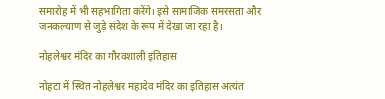समारोह में भी सहभागिता करेंगे। इसे सामाजिक समरसता और जनकल्याण से जुड़े संदेश के रूप में देखा जा रहा है।

नोहलेश्वर मंदिर का गौरवशाली इतिहास

नोहटा में स्थित नोहलेश्वर महादेव मंदिर का इतिहास अत्यंत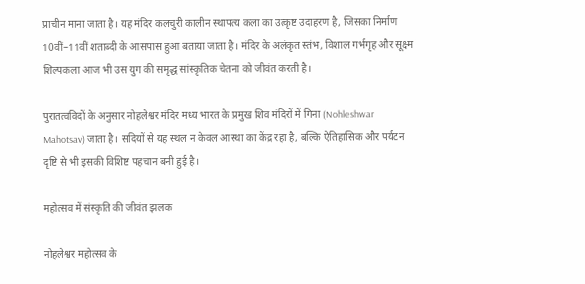प्राचीन माना जाता है। यह मंदिर कलचुरी कालीन स्थापत्य कला का उत्कृष्ट उदाहरण है, जिसका निर्माण 10वीं–11वीं शताब्दी के आसपास हुआ बताया जाता है। मंदिर के अलंकृत स्तंभ, विशाल गर्भगृह और सूक्ष्म शिल्पकला आज भी उस युग की समृद्ध सांस्कृतिक चेतना को जीवंत करती है।

पुरातत्वविदों के अनुसार नोहलेश्वर मंदिर मध्य भारत के प्रमुख शिव मंदिरों में गिना (Nohleshwar Mahotsav) जाता है। सदियों से यह स्थल न केवल आस्था का केंद्र रहा है, बल्कि ऐतिहासिक और पर्यटन दृष्टि से भी इसकी विशिष्ट पहचान बनी हुई है।

महोत्सव में संस्कृति की जीवंत झलक

नोहलेश्वर महोत्सव के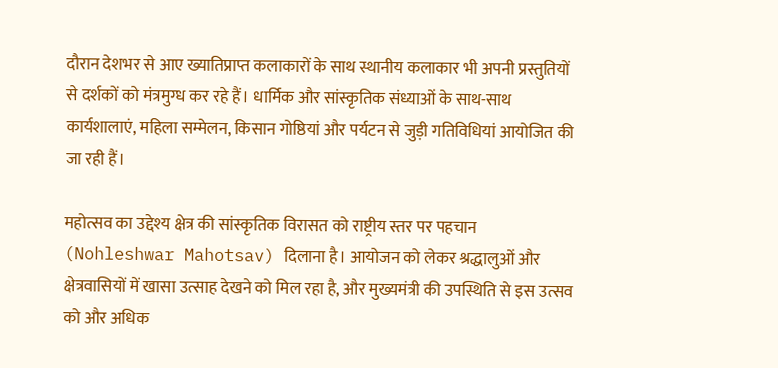दौरान देशभर से आए ख्यातिप्राप्त कलाकारों के साथ स्थानीय कलाकार भी अपनी प्रस्तुतियों से दर्शकों को मंत्रमुग्ध कर रहे हैं। धार्मिक और सांस्कृतिक संध्याओं के साथ-साथ कार्यशालाएं, महिला सम्मेलन, किसान गोष्ठियां और पर्यटन से जुड़ी गतिविधियां आयोजित की जा रही हैं।

महोत्सव का उद्देश्य क्षेत्र की सांस्कृतिक विरासत को राष्ट्रीय स्तर पर पहचान (Nohleshwar Mahotsav) दिलाना है। आयोजन को लेकर श्रद्धालुओं और क्षेत्रवासियों में खासा उत्साह देखने को मिल रहा है, और मुख्यमंत्री की उपस्थिति से इस उत्सव को और अधिक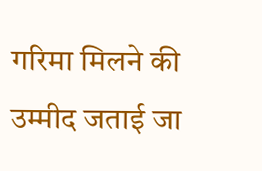गरिमा मिलने की उम्मीद जताई जा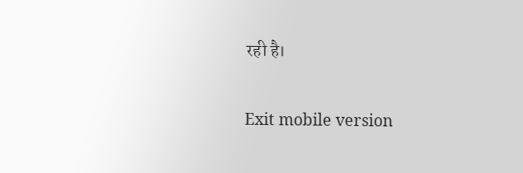रही है।

Exit mobile version